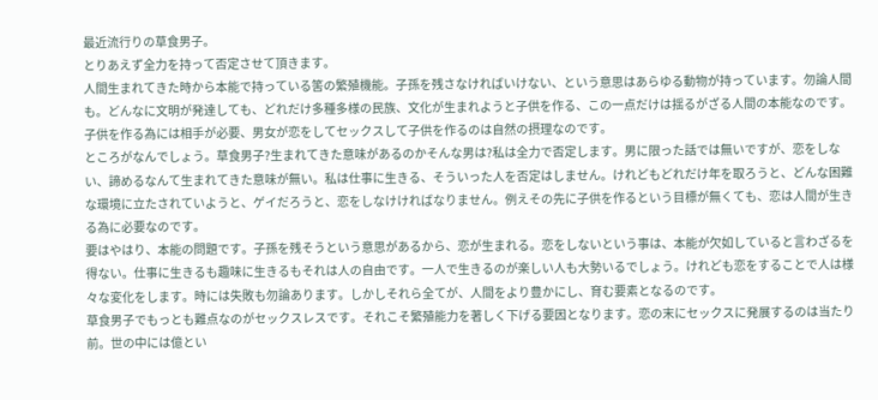最近流行りの草食男子。
とりあえず全力を持って否定させて頂きます。
人間生まれてきた時から本能で持っている筈の繁殖機能。子孫を残さなければいけない、という意思はあらゆる動物が持っています。勿論人間も。どんなに文明が発達しても、どれだけ多種多様の民族、文化が生まれようと子供を作る、この一点だけは揺るがざる人間の本能なのです。子供を作る為には相手が必要、男女が恋をしてセックスして子供を作るのは自然の摂理なのです。
ところがなんでしょう。草食男子?生まれてきた意味があるのかそんな男は?私は全力で否定します。男に限った話では無いですが、恋をしない、諦めるなんて生まれてきた意味が無い。私は仕事に生きる、そういった人を否定はしません。けれどもどれだけ年を取ろうと、どんな困難な環境に立たされていようと、ゲイだろうと、恋をしなけければなりません。例えその先に子供を作るという目標が無くても、恋は人間が生きる為に必要なのです。
要はやはり、本能の問題です。子孫を残そうという意思があるから、恋が生まれる。恋をしないという事は、本能が欠如していると言わざるを得ない。仕事に生きるも趣味に生きるもそれは人の自由です。一人で生きるのが楽しい人も大勢いるでしょう。けれども恋をすることで人は様々な変化をします。時には失敗も勿論あります。しかしそれら全てが、人間をより豊かにし、育む要素となるのです。
草食男子でもっとも難点なのがセックスレスです。それこそ繁殖能力を著しく下げる要因となります。恋の末にセックスに発展するのは当たり前。世の中には億とい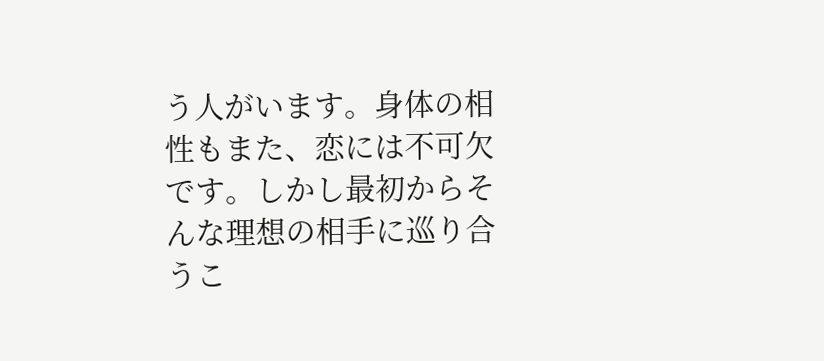う人がいます。身体の相性もまた、恋には不可欠です。しかし最初からそんな理想の相手に巡り合うこ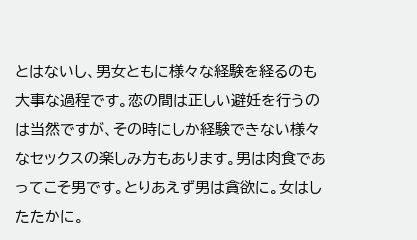とはないし、男女ともに様々な経験を経るのも大事な過程です。恋の間は正しい避妊を行うのは当然ですが、その時にしか経験できない様々なセックスの楽しみ方もあります。男は肉食であってこそ男です。とりあえず男は貪欲に。女はしたたかに。